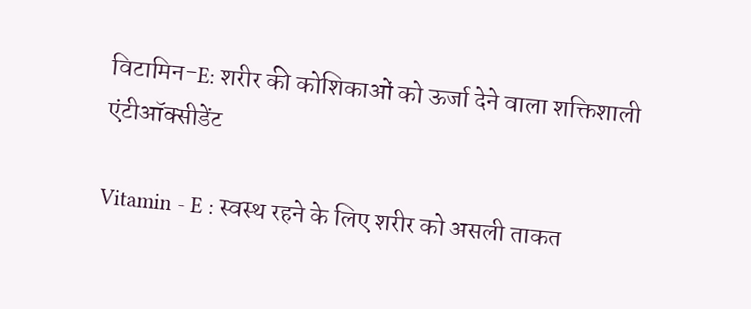विटामिन-E: शरीर की कोशिकाओं को ऊर्जा देने वाला शक्तिशाली एंटीऑक्सीडेंट

Vitamin - E : स्वस्थ रहने के लिए शरीर को असली ताकत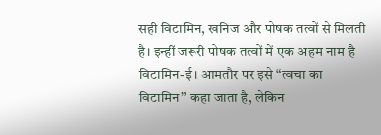सही विटामिन, खनिज और पोषक तत्वों से मिलती है। इन्हीं जरूरी पोषक तत्वों में एक अहम नाम है विटामिन-ई। आमतौर पर इसे “त्वचा का विटामिन” कहा जाता है, लेकिन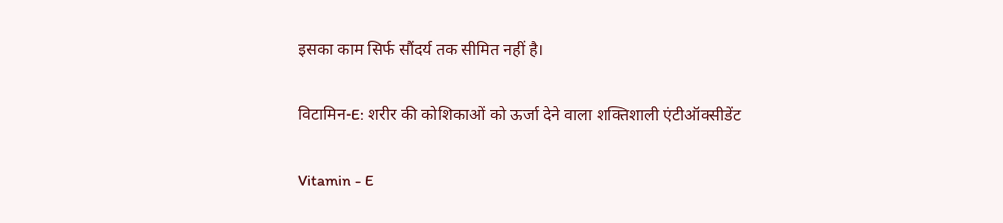इसका काम सिर्फ सौंदर्य तक सीमित नहीं है।

विटामिन-E: शरीर की कोशिकाओं को ऊर्जा देने वाला शक्तिशाली एंटीऑक्सीडेंट

Vitamin - E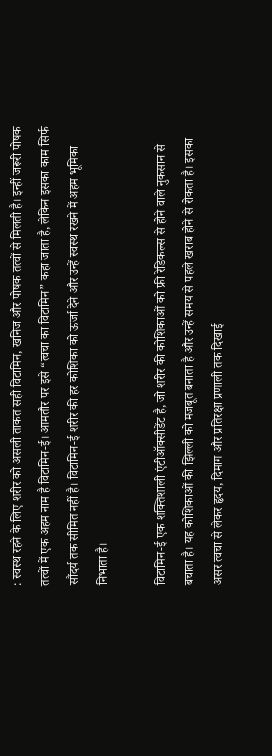: स्वस्थ रहने के लिए शरीर को असली ताकत सही विटामिन, खनिज और पोषक तत्वों से मिलती है। इन्हीं जरूरी पोषक तत्वों में एक अहम नाम है विटामिन-ई। आमतौर पर इसे “त्वचा का विटामिन” कहा जाता है, लेकिन इसका काम सिर्फ सौंदर्य तक सीमित नहीं है। विटामिन-ई शरीर की हर कोशिका को ऊर्जा देने और उन्हें स्वस्थ रखने में अहम भूमिका निभाता है।

विटामिन-ई एक शक्तिशाली एंटीऑक्सीडेंट है, जो शरीर की कोशिकाओं को फ्री रेडिकल्स से होने वाले नुकसान से बचाता है। यह कोशिकाओं की झिल्ली को मजबूत बनाता है और उन्हें समय से पहले खराब होने से रोकता है। इसका असर त्वचा से लेकर हृदय, दिमाग और प्रतिरक्षा प्रणाली तक दिखाई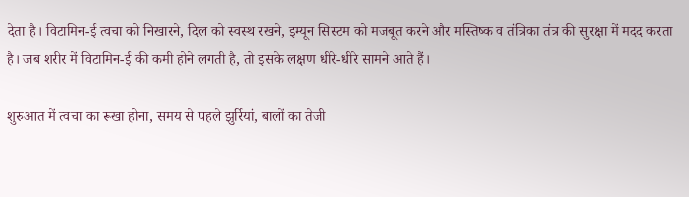देता है। विटामिन-ई त्वचा को निखारने, दिल को स्वस्थ रखने, इम्यून सिस्टम को मजबूत करने और मस्तिष्क व तंत्रिका तंत्र की सुरक्षा में मदद करता है। जब शरीर में विटामिन-ई की कमी होने लगती है, तो इसके लक्षण धीरे-धीरे सामने आते हैं।

शुरुआत में त्वचा का रूखा होना, समय से पहले झुर्रियां, बालों का तेजी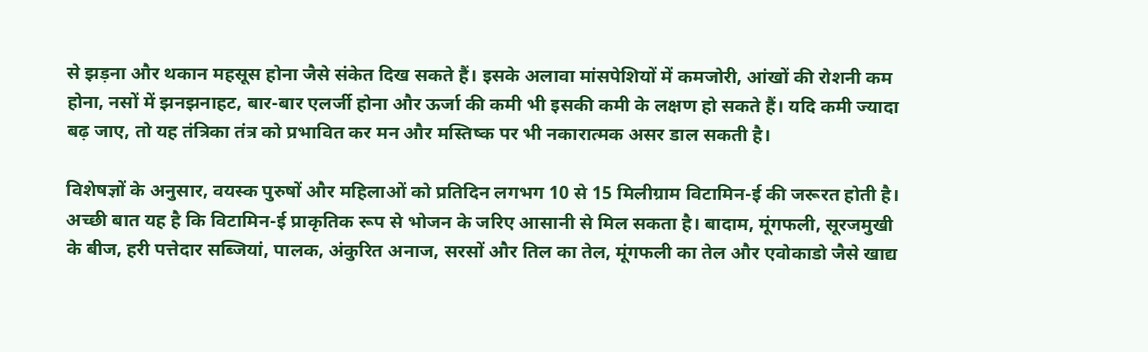से झड़ना और थकान महसूस होना जैसे संकेत दिख सकते हैं। इसके अलावा मांसपेशियों में कमजोरी, आंखों की रोशनी कम होना, नसों में झनझनाहट, बार-बार एलर्जी होना और ऊर्जा की कमी भी इसकी कमी के लक्षण हो सकते हैं। यदि कमी ज्यादा बढ़ जाए, तो यह तंत्रिका तंत्र को प्रभावित कर मन और मस्तिष्क पर भी नकारात्मक असर डाल सकती है।

विशेषज्ञों के अनुसार, वयस्क पुरुषों और महिलाओं को प्रतिदिन लगभग 10 से 15 मिलीग्राम विटामिन-ई की जरूरत होती है। अच्छी बात यह है कि विटामिन-ई प्राकृतिक रूप से भोजन के जरिए आसानी से मिल सकता है। बादाम, मूंगफली, सूरजमुखी के बीज, हरी पत्तेदार सब्जियां, पालक, अंकुरित अनाज, सरसों और तिल का तेल, मूंगफली का तेल और एवोकाडो जैसे खाद्य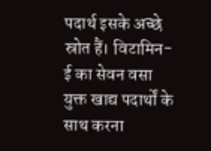पदार्थ इसके अच्छे स्रोत हैं। विटामिन-ई का सेवन वसा युक्त खाद्य पदार्थों के साथ करना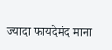ज्यादा फायदेमंद माना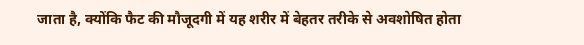जाता है, क्योंकि फैट की मौजूदगी में यह शरीर में बेहतर तरीके से अवशोषित होता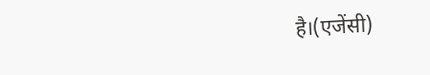है।(एजेंसी)